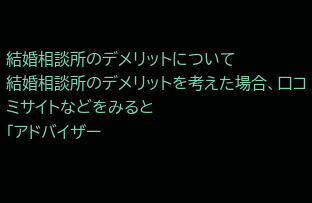結婚相談所のデメリットについて
結婚相談所のデメリットを考えた場合、口コミサイトなどをみると
「アドバイザー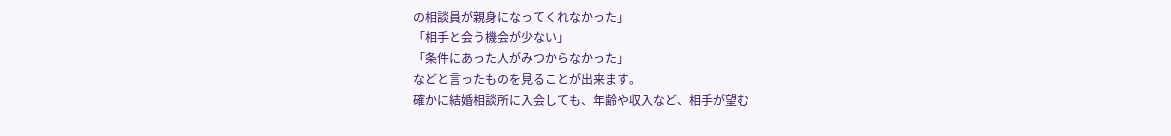の相談員が親身になってくれなかった」
「相手と会う機会が少ない」
「条件にあった人がみつからなかった」
などと言ったものを見ることが出来ます。
確かに結婚相談所に入会しても、年齢や収入など、相手が望む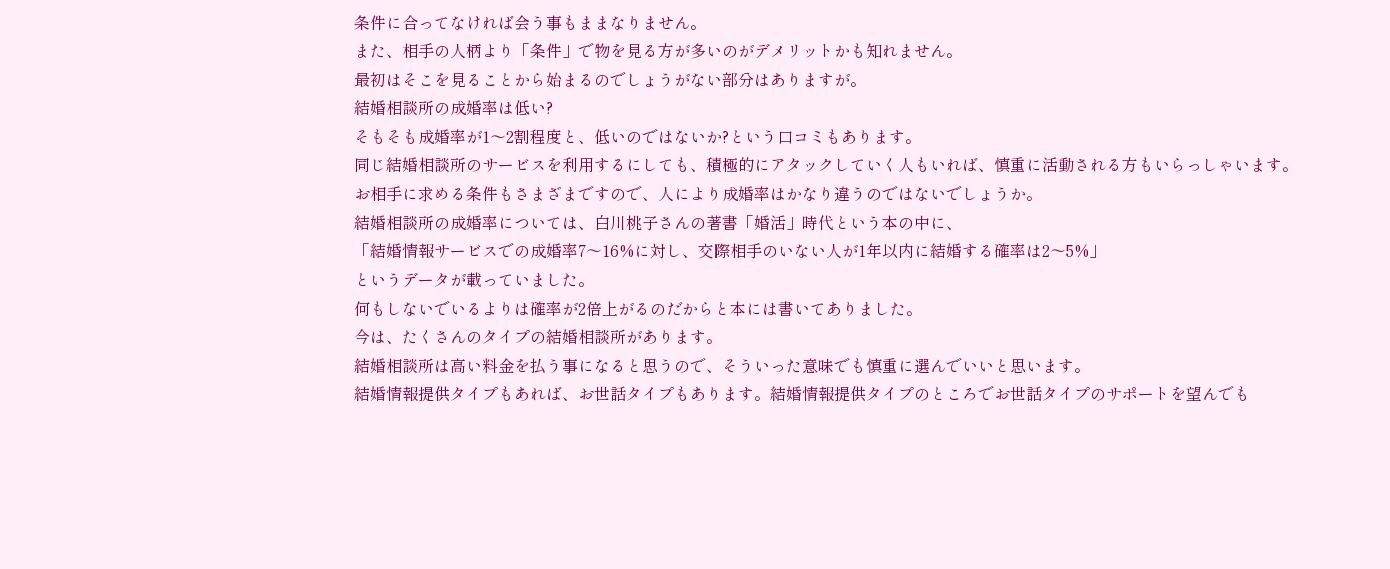条件に合ってなければ会う事もままなりません。
また、相手の人柄より「条件」で物を見る方が多いのがデメリットかも知れません。
最初はそこを見ることから始まるのでしょうがない部分はありますが。
結婚相談所の成婚率は低い?
そもそも成婚率が1〜2割程度と、低いのではないか?という口コミもあります。
同じ結婚相談所のサービスを利用するにしても、積極的にアタックしていく人もいれば、慎重に活動される方もいらっしゃいます。
お相手に求める条件もさまざまですので、人により成婚率はかなり違うのではないでしょうか。
結婚相談所の成婚率については、白川桃子さんの著書「婚活」時代という本の中に、
「結婚情報サービスでの成婚率7〜16%に対し、交際相手のいない人が1年以内に結婚する確率は2〜5%」
というデータが載っていました。
何もしないでいるよりは確率が2倍上がるのだからと本には書いてありました。
今は、たくさんのタイプの結婚相談所があります。
結婚相談所は高い料金を払う事になると思うので、そういった意味でも慎重に選んでいいと思います。
結婚情報提供タイプもあれば、お世話タイプもあります。結婚情報提供タイプのところでお世話タイプのサポートを望んでも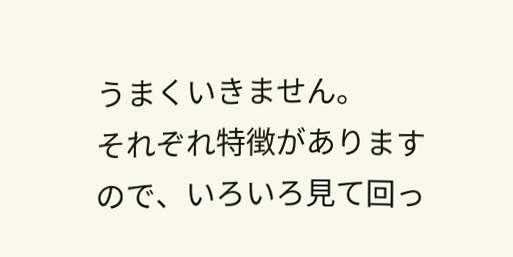うまくいきません。
それぞれ特徴がありますので、いろいろ見て回っ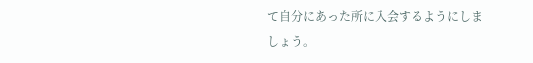て自分にあった所に入会するようにしましょう。